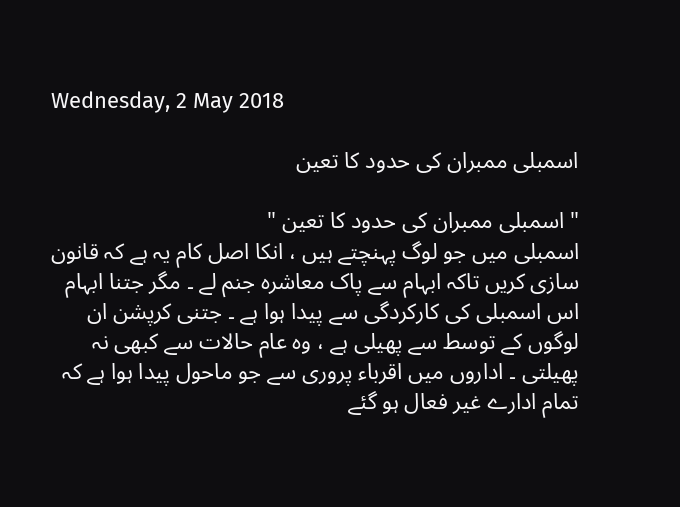Wednesday, 2 May 2018

اسمبلی ممبران کی حدود کا تعین

" اسمبلی ممبران کی حدود کا تعین "
اسمبلی میں جو لوگ پہنچتے ہیں ، انکا اصل کام یہ ہے کہ قانون سازی کریں تاکہ ابہام سے پاک معاشرہ جنم لے ۔ مگر جتنا ابہام اس اسمبلی کی کارکردگی سے پیدا ہوا ہے ۔ جتنی کرپشن ان لوگوں کے توسط سے پھیلی ہے ، وہ عام حالات سے کبھی نہ پھیلتی ۔ اداروں میں اقرباء پروری سے جو ماحول پیدا ہوا ہے کہ تمام ادارے غیر فعال ہو گئے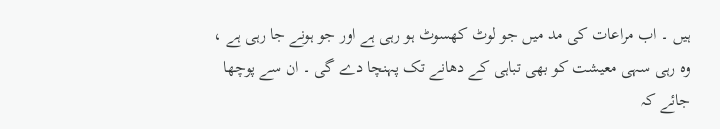ہیں ۔ اب مراعات کی مد میں جو لوٹ کھسوٹ ہو رہی ہے اور جو ہونے جا رہی ہے ، وہ رہی سہی معیشت کو بھی تباہی کے دھانے تک پہنچا دے گی ۔ ان سے پوچھا جائے کہ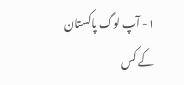١- آپ لوگ پاکستان کے کس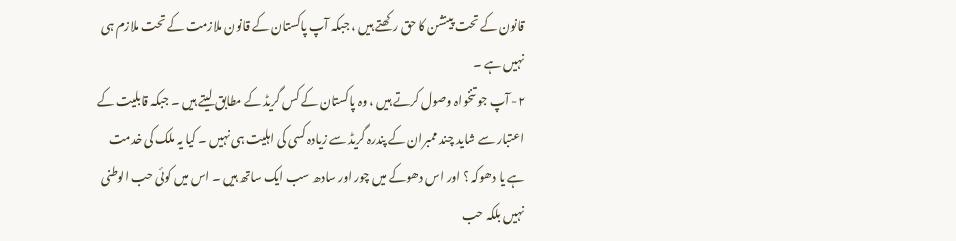قانون کے تحت پینشن کا حق رکھتے ہیں ، جبکہ آپ پاکستان کے قانون ملازمت کے تحت ملازم ہی نہیں ہے ۔
٢- آپ جو تنخواہ وصول کرتے ہیں ، وہ پاکستان کے کس گریڈ کے مطابق لیتے ہیں ۔ جبکہ قابلیت کے اعتبار سے شاید چند ممبران کے پندرہ گریڈ سے زیادہ کسی کی اہلیت ہی نہیں ۔ کیا یہ ملک کی خدمت ہے یا دھوکہ ؟ اور اس دھوکے میں چور اور سادھ سب ایک ساتھ ہیں ۔ اس میں کوئی حب الوطنی نہیں بلکہ حب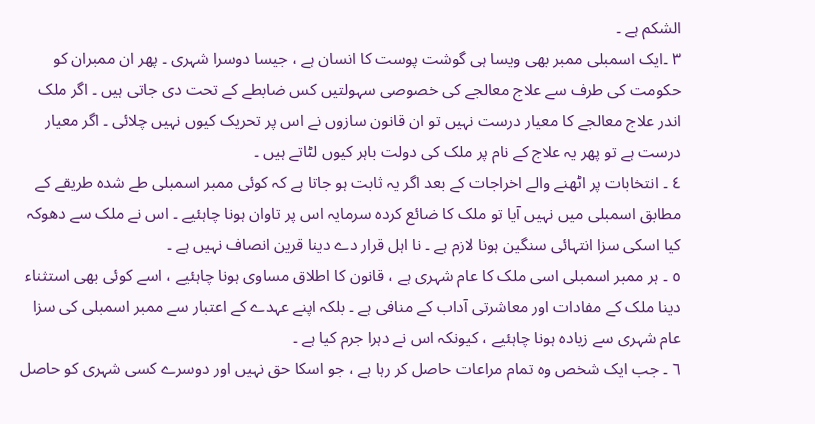الشکم ہے ۔
٣ ۔ایک اسمبلی ممبر بھی ویسا ہی گوشت پوست کا انسان ہے ، جیسا دوسرا شہری ۔ پھر ان ممبران کو حکومت کی طرف سے علاج معالجے کی خصوصی سہولتیں کس ضابطے کے تحت دی جاتی ہیں ۔ اگر ملک اندر علاج معالجے کا معیار درست نہیں تو ان قانون سازوں نے اس پر تحریک کیوں نہیں چلائی ۔ اگر معیار درست ہے تو پھر یہ علاج کے نام پر ملک کی دولت باہر کیوں لٹاتے ہیں ۔
٤ ۔ انتخابات پر اٹھنے والے اخراجات کے بعد اگر یہ ثابت ہو جاتا ہے کہ کوئی ممبر اسمبلی طے شدہ طریقے کے مطابق اسمبلی میں نہیں آیا تو ملک کا ضائع کردہ سرمایہ اس پر تاوان ہونا چاہئیے ۔ اس نے ملک سے دھوکہ کیا اسکی سزا انتہائی سنگین ہونا لازم ہے ۔ نا اہل قرار دے دینا قرین انصاف نہیں ہے ۔
٥ ۔ ہر ممبر اسمبلی اسی ملک کا عام شہری ہے ، قانون کا اطلاق مساوی ہونا چاہئیے ، اسے کوئی بھی استثناء دینا ملک کے مفادات اور معاشرتی آداب کے منافی ہے ۔ بلکہ اپنے عہدے کے اعتبار سے ممبر اسمبلی کی سزا عام شہری سے زیادہ ہونا چاہئیے ، کیونکہ اس نے دہرا جرم کیا ہے ۔
٦ ۔ جب ایک شخص وہ تمام مراعات حاصل کر رہا ہے ، جو اسکا حق نہیں اور دوسرے کسی شہری کو حاصل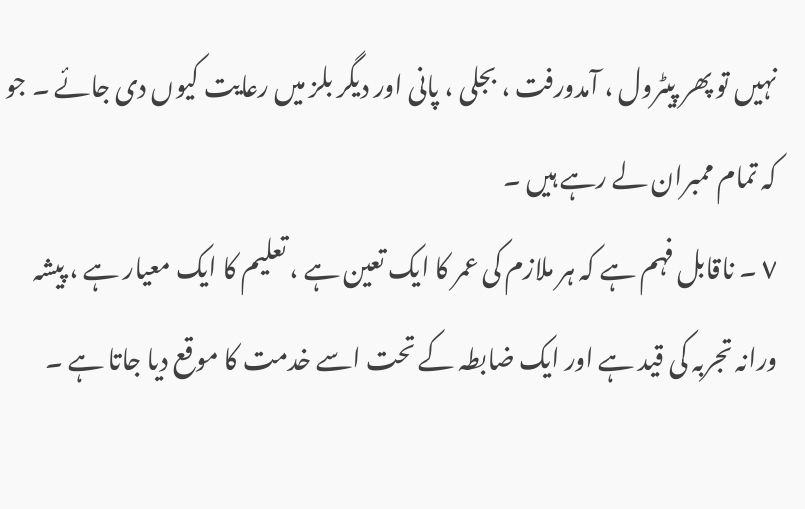نہیں تو پھر پیٹرول ، آمدورفت ، بجلی ، پانی اور دیگر بلز میں رعایت کیوں دی جائے ۔ جو کہ تمام ممبران لے رہے ہیں ۔
٧ ۔ ناقابل فہم ہے کہ ہر ملازم کی عمر کا ایک تعین ہے ، تعلیم کا ایک معیار ہے ، پیشہ ورانہ تجربہ کی قید ہے اور ایک ضابطہ کے تحت اسے خدمت کا موقع دیا جاتا ہے ۔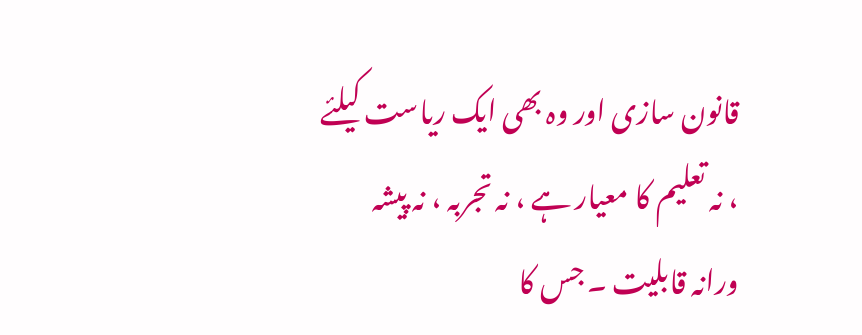قانون سازی اور وہ بھی ایک ریاست کیلئے ، نہ تعلیم کا معیار ہے ، نہ تجربہ ، نہ پیشہ ورانہ قابلیت ۔ جس کا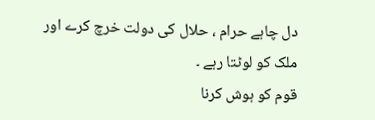دل چاہے حرام ، حلال کی دولت خرچ کرے اور ملک کو لوٹتا رہے ۔
قوم کو ہوش کرنا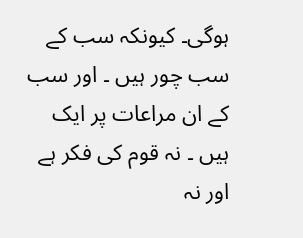ہوگی۔ کیونکہ سب کے سب چور ہیں ۔ اور سب کے ان مراعات پر ایک ہیں ۔ نہ قوم کی فکر ہے اور نہ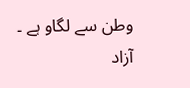وطن سے لگاو ہے ۔
آزاد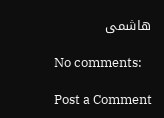ھاشمی

No comments:

Post a Comment